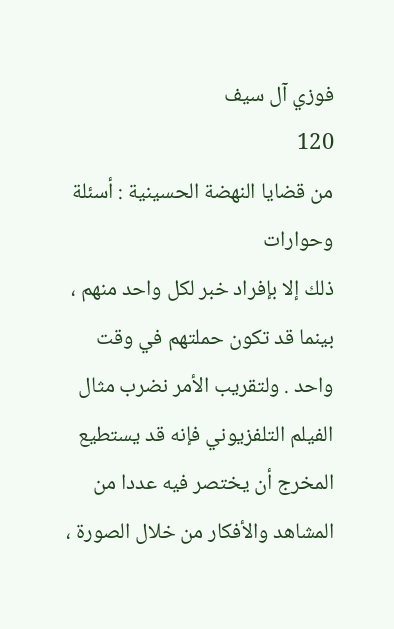فوزي آل سيف
120
من قضايا النهضة الحسينية : أسئلة وحوارات
ذلك إلا بإفراد خبر لكل واحد منهم ، بينما قد تكون حملتهم في وقت واحد . ولتقريب الأمر نضرب مثال الفيلم التلفزيوني فإنه قد يستطيع المخرج أن يختصر فيه عددا من المشاهد والأفكار من خلال الصورة ،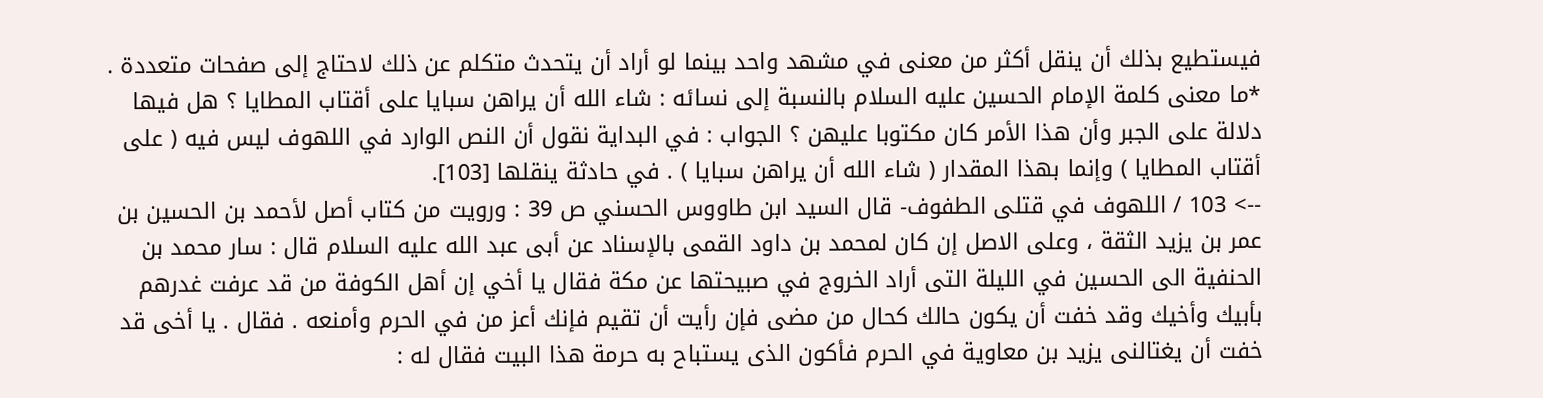فيستطيع بذلك أن ينقل أكثر من معنى في مشهد واحد بينما لو أراد أن يتحدث متكلم عن ذلك لاحتاج إلى صفحات متعددة . *ما معنى كلمة الإمام الحسين عليه السلام بالنسبة إلى نسائه : شاء الله أن يراهن سبايا على أقتاب المطايا ؟ هل فيها دلالة على الجبر وأن هذا الأمر كان مكتوبا عليهن ؟ الجواب : في البداية نقول أن النص الوارد في اللهوف ليس فيه ( على أقتاب المطايا ) وإنما بهذا المقدار ( شاء الله أن يراهن سبايا ) . في حادثة ينقلها [103].
--> 103 / اللهوف في قتلى الطفوف- قال السيد ابن طاووس الحسني ص 39 : ورويت من كتاب أصل لأحمد بن الحسين بن عمر بن يزيد الثقة ، وعلى الاصل إن كان لمحمد بن داود القمى بالإسناد عن أبى عبد الله عليه السلام قال : سار محمد بن الحنفية الى الحسين في الليلة التى أراد الخروج في صبيحتها عن مكة فقال يا أخي إن أهل الكوفة من قد عرفت غدرهم بأبيك وأخيك وقد خفت أن يكون حالك كحال من مضى فإن رأيت أن تقيم فإنك أعز من في الحرم وأمنعه . فقال . يا أخى قد خفت أن يغتالنى يزيد بن معاوية في الحرم فأكون الذى يستباح به حرمة هذا البيت فقال له :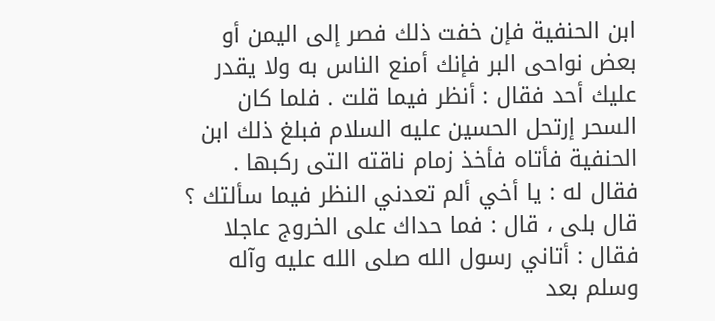ابن الحنفية فإن خفت ذلك فصر إلى اليمن أو بعض نواحى البر فإنك أمنع الناس به ولا يقدر عليك أحد فقال : أنظر فيما قلت . فلما كان السحر إرتحل الحسين عليه السلام فبلغ ذلك ابن الحنفية فأتاه فأخذ زمام ناقته التى ركبها . فقال له : يا أخي ألم تعدني النظر فيما سألتك ؟ قال بلى ، قال : فما حداك على الخروج عاجلا فقال : أتاني رسول الله صلى الله عليه وآله وسلم بعد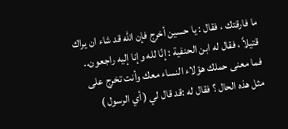ما فارقتك ، فقال : يا حسين أخرج فإن الله قد شاء ان يراك قتيلاً ، فقال له ابن الحنفية : إنّا لله وإنا إليه راجعون.. فما معنى حملك هؤلاء النساء معك وأنت تخرج على مثل هذه الحال ؟ فقال له :قد قال لي ( أي الرسول )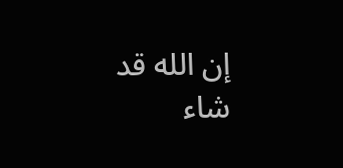إن الله قد شاء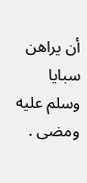أن يراهن سبايا وسلم عليه ومضى .